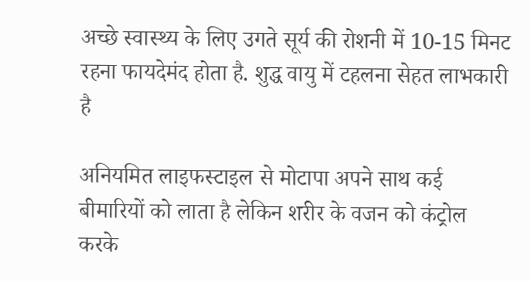अच्छे स्वास्थ्य के लिए उगते सूर्य की रोशनी में 10-15 मिनट रहना फायदेमंद होता है. शुद्ध वायु में टहलना सेहत लाभकारी है

अनियमित लाइफस्टाइल से मोटापा अपने साथ कई बीमारियों को लाता है लेकिन शरीर के वजन को कंट्रोल करके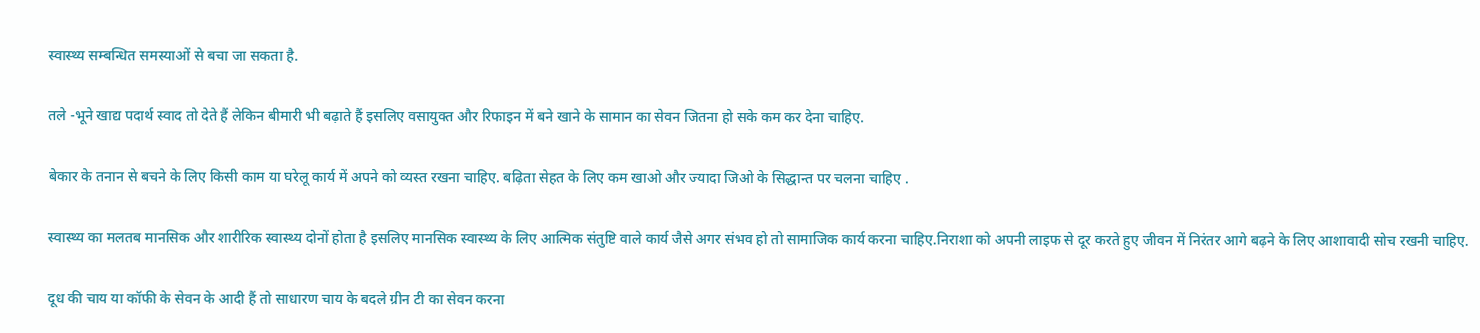स्वास्थ्य सम्बन्धित समस्याओं से बचा जा सकता है.

तले -भूने खाद्य पदार्थ स्वाद तो देते हैं लेकिन बीमारी भी बढ़ाते हैं इसलिए वसायुक्त और रिफाइन में बने खाने के सामान का सेवन जितना हो सके कम कर देना चाहिए.

बेकार के तनान से बचने के लिए किसी काम या घरेलू कार्य में अपने को व्यस्त रखना चाहिए. बढ़िता सेहत के लिए कम खाओ और ज्यादा जिओ के सिद्धान्त पर चलना चाहिए .

स्वास्थ्य का मलतब मानसिक और शारीरिक स्वास्थ्य दोनों होता है इसलिए मानसिक स्वास्थ्य के लिए आत्मिक संतुष्टि वाले कार्य जैसे अगर संभव हो तो सामाजिक कार्य करना चाहिए.निराशा को अपनी लाइफ से दूर करते हुए जीवन में निरंतर आगे बढ़ने के लिए आशावादी सोच रखनी चाहिए.

दूध की चाय या कॉफी के सेवन के आदी हैं तो साधारण चाय के बदले ग्रीन टी का सेवन करना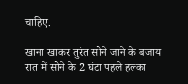चाहिए.

खाना खाकर तुरंत सोने जाने के बजाय रात में सोने के 2 घंटा पहले हल्का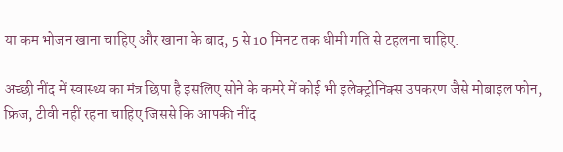या कम भोजन खाना चाहिए और खाना के बाद, 5 से 10 मिनट तक धीमी गति से टहलना चाहिए.

अच्छी नींद में स्वास्थ्य का मंत्र छिपा है इसलिए सोने के कमरे में कोई भी इलेक्ट्रोनिक्स उपकरण जैसे मोबाइल फोन, फ्रिज, टीवी नहीं रहना चाहिए जिससे कि आपकी नींद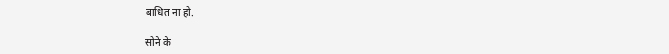बाधित ना हो.

सोने के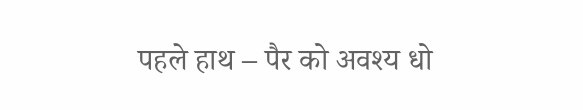पहले हाथ – पैर को अवश्य धो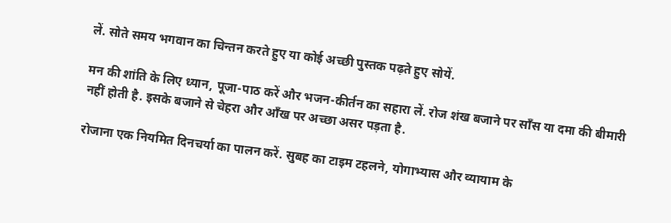लें. सोते समय भगवान का चिन्तन करते हुए या कोई अच्छी पुस्तक पढ़ते हुए सोयें.

मन की शांति के लिए ध्यान, पूजा-पाठ करें और भजन-कीर्तन का सहारा लें. रोज शंख बजाने पर साँस या दमा की बीमारी नहीं होती है. इसके बजाने से चेहरा और आँख पर अच्छा असर पड़ता है.

रोजाना एक नियमित दिनचर्या का पालन करें. सुबह का टाइम टहलने, योगाभ्यास और व्यायाम के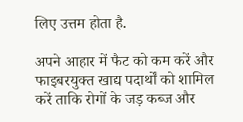लिए उत्तम होता है.

अपने आहार में फैट को कम करें और फाइबरयुक्त खाद्य पदार्थों को शामिल करें ताकि रोगों के जड़ कब्ज और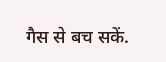गैस से बच सकें.